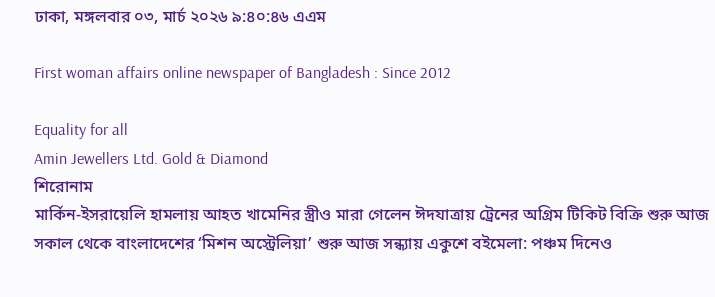ঢাকা, মঙ্গলবার ০৩, মার্চ ২০২৬ ৯:৪০:৪৬ এএম

First woman affairs online newspaper of Bangladesh : Since 2012

Equality for all
Amin Jewellers Ltd. Gold & Diamond
শিরোনাম
মার্কিন-ইসরায়েলি হামলায় আহত খামেনির স্ত্রীও মারা গেলেন ঈদযাত্রায় ট্রেনের অগ্রিম টিকিট বিক্রি শুরু আজ সকাল থেকে বাংলাদেশের ‘মিশন অস্ট্রেলিয়া’ শুরু আজ সন্ধ্যায় একুশে বইমেলা: পঞ্চম দিনেও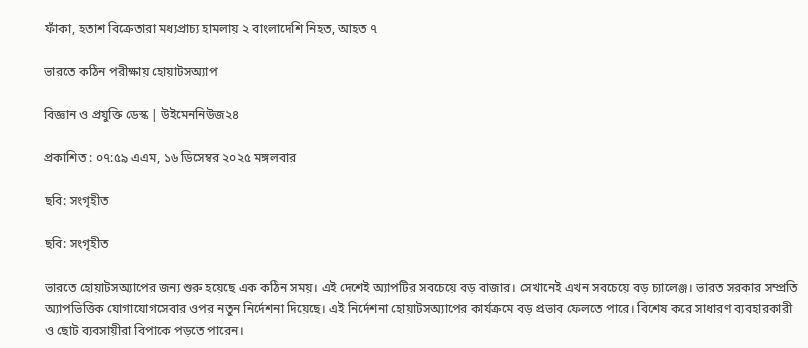ফাঁকা, হতাশ বিক্রেতারা মধ্যপ্রাচ্য হামলায় ২ বাংলাদেশি নিহত, আহত ৭

ভারতে কঠিন পরীক্ষায় হোয়াটসঅ্যাপ

বিজ্ঞান ও প্রযুক্তি ডেস্ক | উইমেননিউজ২৪

প্রকাশিত : ০৭:৫৯ এএম, ১৬ ডিসেম্বর ২০২৫ মঙ্গলবার

ছবি: সংগৃহীত

ছবি: সংগৃহীত

ভারতে হোয়াটসঅ্যাপের জন্য শুরু হয়েছে এক কঠিন সময়। এই দেশেই অ্যাপটির সবচেয়ে বড় বাজার। সেখানেই এখন সবচেয়ে বড় চ্যালেঞ্জ। ভারত সরকার সম্প্রতি অ্যাপভিত্তিক যোগাযোগসেবার ওপর নতুন নির্দেশনা দিয়েছে। এই নির্দেশনা হোয়াটসঅ্যাপের কার্যক্রমে বড় প্রভাব ফেলতে পারে। বিশেষ করে সাধারণ ব্যবহারকারী ও ছোট ব্যবসায়ীরা বিপাকে পড়তে পারেন।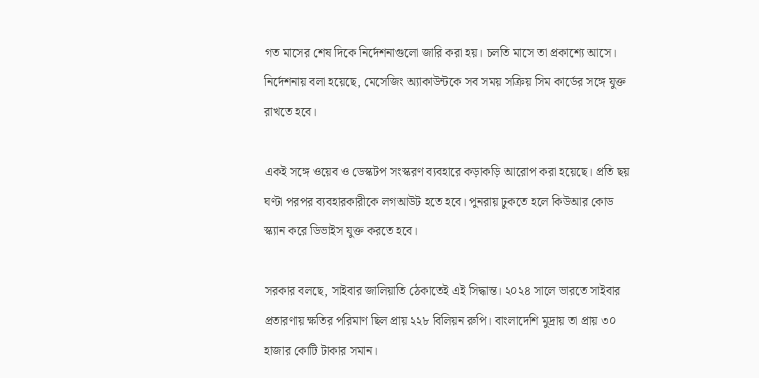গত মাসের শেষ দিকে নির্দেশনাগুলো জারি করা হয়। চলতি মাসে তা প্রকাশ্যে আসে। নির্দেশনায় বলা হয়েছে, মেসেজিং অ্যাকাউন্টকে সব সময় সক্রিয় সিম কার্ডের সঙ্গে যুক্ত রাখতে হবে।

একই সঙ্গে ওয়েব ও ডেস্কটপ সংস্করণ ব্যবহারে কড়াকড়ি আরোপ করা হয়েছে। প্রতি ছয় ঘণ্টা পরপর ব্যবহারকারীকে লগআউট হতে হবে। পুনরায় ঢুকতে হলে কিউআর কোড স্ক্যান করে ডিভাইস যুক্ত করতে হবে।

সরকার বলছে, সাইবার জালিয়াতি ঠেকাতেই এই সিদ্ধান্ত। ২০২৪ সালে ভারতে সাইবার প্রতারণায় ক্ষতির পরিমাণ ছিল প্রায় ২২৮ বিলিয়ন রুপি। বাংলাদেশি মুদ্রায় তা প্রায় ৩০ হাজার কোটি টাকার সমান।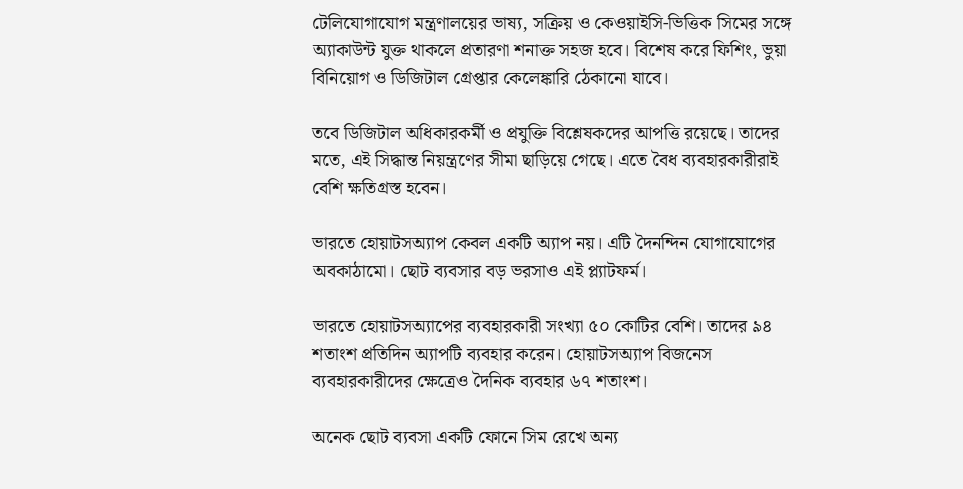টেলিযোগাযোগ মন্ত্রণালয়ের ভাষ্য, সক্রিয় ও কেওয়াইসি-ভিত্তিক সিমের সঙ্গে অ্যাকাউন্ট যুক্ত থাকলে প্রতারণা শনাক্ত সহজ হবে। বিশেষ করে ফিশিং, ভুয়া বিনিয়োগ ও ডিজিটাল গ্রেপ্তার কেলেঙ্কারি ঠেকানো যাবে।

তবে ডিজিটাল অধিকারকর্মী ও প্রযুক্তি বিশ্লেষকদের আপত্তি রয়েছে। তাদের মতে, এই সিদ্ধান্ত নিয়ন্ত্রণের সীমা ছাড়িয়ে গেছে। এতে বৈধ ব্যবহারকারীরাই বেশি ক্ষতিগ্রস্ত হবেন।

ভারতে হোয়াটসঅ্যাপ কেবল একটি অ্যাপ নয়। এটি দৈনন্দিন যোগাযোগের অবকাঠামো। ছোট ব্যবসার বড় ভরসাও এই প্ল্যাটফর্ম।

ভারতে হোয়াটসঅ্যাপের ব্যবহারকারী সংখ্যা ৫০ কোটির বেশি। তাদের ৯৪ শতাংশ প্রতিদিন অ্যাপটি ব্যবহার করেন। হোয়াটসঅ্যাপ বিজনেস ব্যবহারকারীদের ক্ষেত্রেও দৈনিক ব্যবহার ৬৭ শতাংশ।

অনেক ছোট ব্যবসা একটি ফোনে সিম রেখে অন্য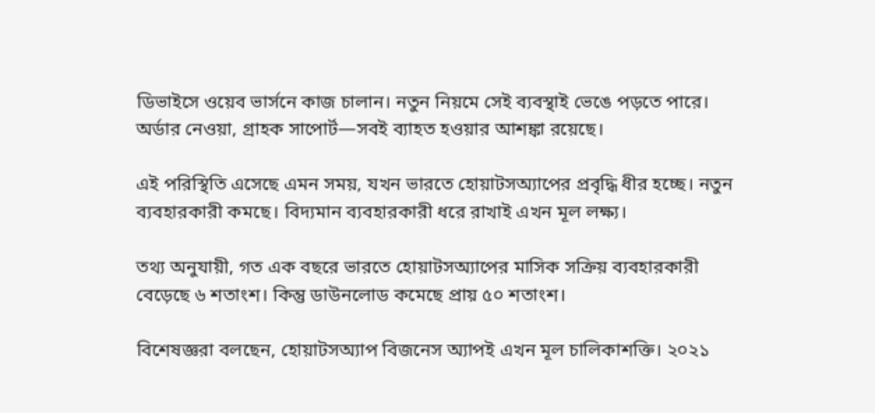ডিভাইসে ওয়েব ভার্সনে কাজ চালান। নতুন নিয়মে সেই ব্যবস্থাই ভেঙে পড়তে পারে। অর্ডার নেওয়া, গ্রাহক সাপোর্ট—সবই ব্যাহত হওয়ার আশঙ্কা রয়েছে।

এই পরিস্থিতি এসেছে এমন সময়, যখন ভারতে হোয়াটসঅ্যাপের প্রবৃদ্ধি ধীর হচ্ছে। নতুন ব্যবহারকারী কমছে। বিদ্যমান ব্যবহারকারী ধরে রাখাই এখন মূল লক্ষ্য।

তথ্য অনুযায়ী, গত এক বছরে ভারতে হোয়াটসঅ্যাপের মাসিক সক্রিয় ব্যবহারকারী বেড়েছে ৬ শতাংশ। কিন্তু ডাউনলোড কমেছে প্রায় ৫০ শতাংশ।

বিশেষজ্ঞরা বলছেন, হোয়াটসঅ্যাপ বিজনেস অ্যাপই এখন মূল চালিকাশক্তি। ২০২১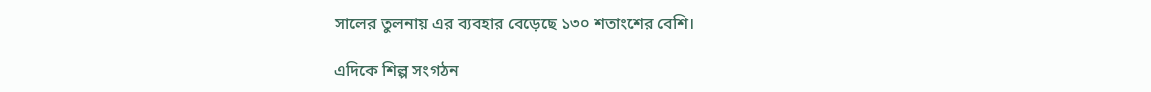সালের তুলনায় এর ব্যবহার বেড়েছে ১৩০ শতাংশের বেশি।

এদিকে শিল্প সংগঠন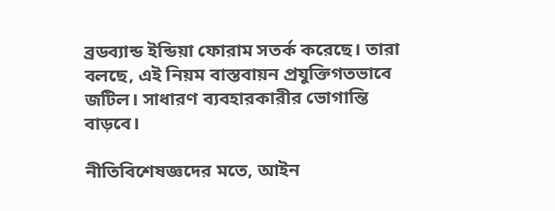ব্রডব্যান্ড ইন্ডিয়া ফোরাম সতর্ক করেছে। তারা বলছে, এই নিয়ম বাস্তবায়ন প্রযুক্তিগতভাবে জটিল। সাধারণ ব্যবহারকারীর ভোগান্তি বাড়বে।

নীতিবিশেষজ্ঞদের মতে, আইন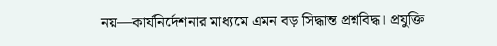নয়—কার্যনির্দেশনার মাধ্যমে এমন বড় সিদ্ধান্ত প্রশ্নবিদ্ধ। প্রযুক্তি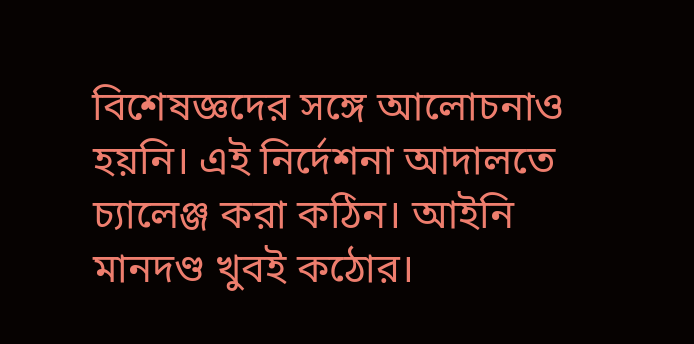বিশেষজ্ঞদের সঙ্গে আলোচনাও হয়নি। এই নির্দেশনা আদালতে চ্যালেঞ্জ করা কঠিন। আইনি মানদণ্ড খুবই কঠোর।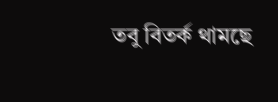তবু বিতর্ক থামছে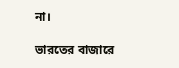না।

ভারতের বাজারে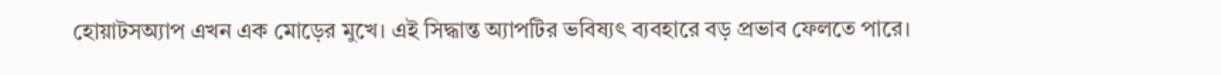হোয়াটসঅ্যাপ এখন এক মোড়ের মুখে। এই সিদ্ধান্ত অ্যাপটির ভবিষ্যৎ ব্যবহারে বড় প্রভাব ফেলতে পারে।